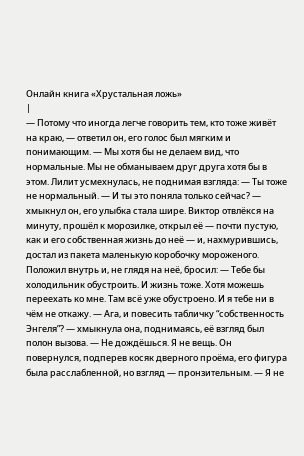Онлайн книга «Хрустальная ложь»
|
— Потому что иногда легче говорить тем, кто тоже живёт на краю, — ответил он, его голос был мягким и понимающим. — Мы хотя бы не делаем вид, что нормальные. Мы не обманываем друг друга хотя бы в этом. Лилит усмехнулась, не поднимая взгляда: — Ты тоже не нормальный. — И ты это поняла только сейчас? — хмыкнул он, его улыбка стала шире. Виктор отвлёкся на минуту, прошёл к морозилке, открыл её — почти пустую, как и его собственная жизнь до неё — и, нахмурившись, достал из пакета маленькую коробочку мороженого. Положил внутрь и, не глядя на неё, бросил: — Тебе бы холодильник обустроить. И жизнь тоже. Хотя можешь переехать ко мне. Там всё уже обустроено. И я тебе ни в чём не откажу. — Ага, и повесить табличку “собственность Энгеля”? — хмыкнула она, поднимаясь, её взгляд был полон вызова. — Не дождёшься. Я не вещь. Он повернулся, подперев косяк дверного проёма, его фигура была расслабленной, но взгляд — пронзительным. — Я не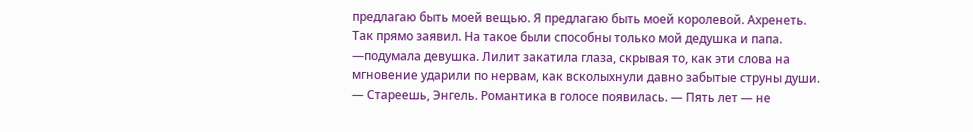предлагаю быть моей вещью. Я предлагаю быть моей королевой. Ахренеть. Так прямо заявил. На такое были способны только мой дедушка и папа. —подумала девушка. Лилит закатила глаза, скрывая то, как эти слова на мгновение ударили по нервам, как всколыхнули давно забытые струны души. — Стареешь, Энгель. Романтика в голосе появилась. — Пять лет — не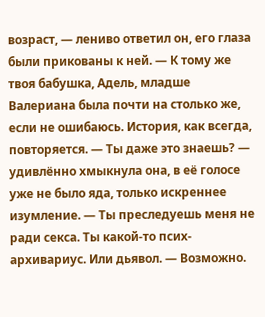возраст, — лениво ответил он, его глаза были прикованы к ней. — К тому же твоя бабушка, Адель, младше Валериана была почти на столько же, если не ошибаюсь. История, как всегда, повторяется. — Ты даже это знаешь? — удивлённо хмыкнула она, в её голосе уже не было яда, только искреннее изумление. — Ты преследуешь меня не ради секса. Ты какой-то псих-архивариус. Или дьявол. — Возможно.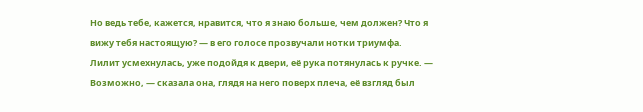Но ведь тебе, кажется, нравится, что я знаю больше, чем должен? Что я вижу тебя настоящую? — в его голосе прозвучали нотки триумфа. Лилит усмехнулась, уже подойдя к двери, её рука потянулась к ручке. — Возможно, — сказала она, глядя на него поверх плеча, её взгляд был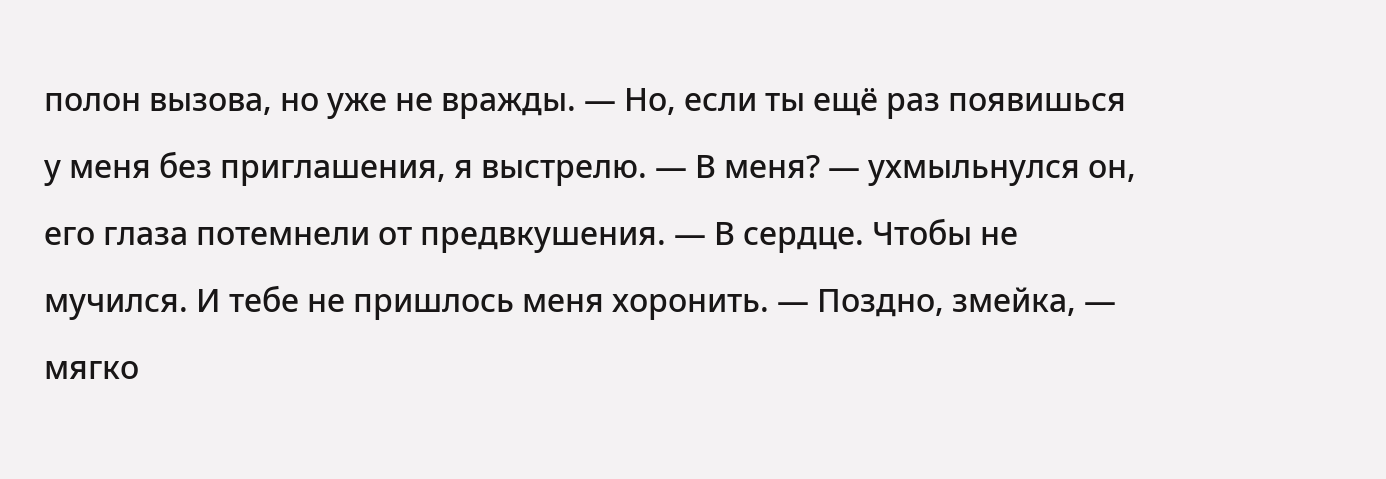полон вызова, но уже не вражды. — Но, если ты ещё раз появишься у меня без приглашения, я выстрелю. — В меня? — ухмыльнулся он, его глаза потемнели от предвкушения. — В сердце. Чтобы не мучился. И тебе не пришлось меня хоронить. — Поздно, змейка, — мягко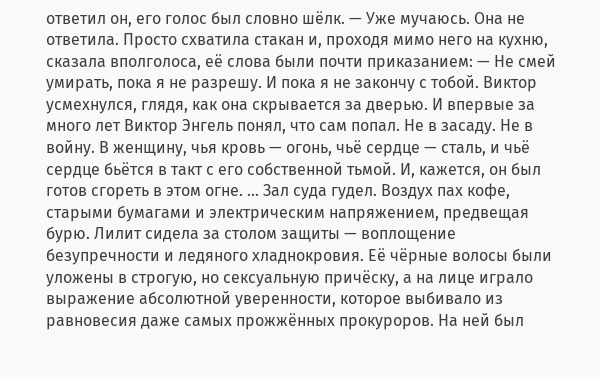ответил он, его голос был словно шёлк. — Уже мучаюсь. Она не ответила. Просто схватила стакан и, проходя мимо него на кухню, сказала вполголоса, её слова были почти приказанием: — Не смей умирать, пока я не разрешу. И пока я не закончу с тобой. Виктор усмехнулся, глядя, как она скрывается за дверью. И впервые за много лет Виктор Энгель понял, что сам попал. Не в засаду. Не в войну. В женщину, чья кровь — огонь, чьё сердце — сталь, и чьё сердце бьётся в такт с его собственной тьмой. И, кажется, он был готов сгореть в этом огне. … Зал суда гудел. Воздух пах кофе, старыми бумагами и электрическим напряжением, предвещая бурю. Лилит сидела за столом защиты — воплощение безупречности и ледяного хладнокровия. Её чёрные волосы были уложены в строгую, но сексуальную причёску, а на лице играло выражение абсолютной уверенности, которое выбивало из равновесия даже самых прожжённых прокуроров. На ней был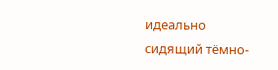идеально сидящий тёмно-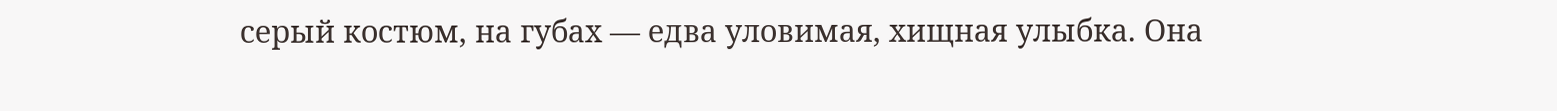серый костюм, на губах — едва уловимая, хищная улыбка. Она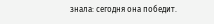знала: сегодня она победит.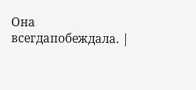Она всегдапобеждала. |